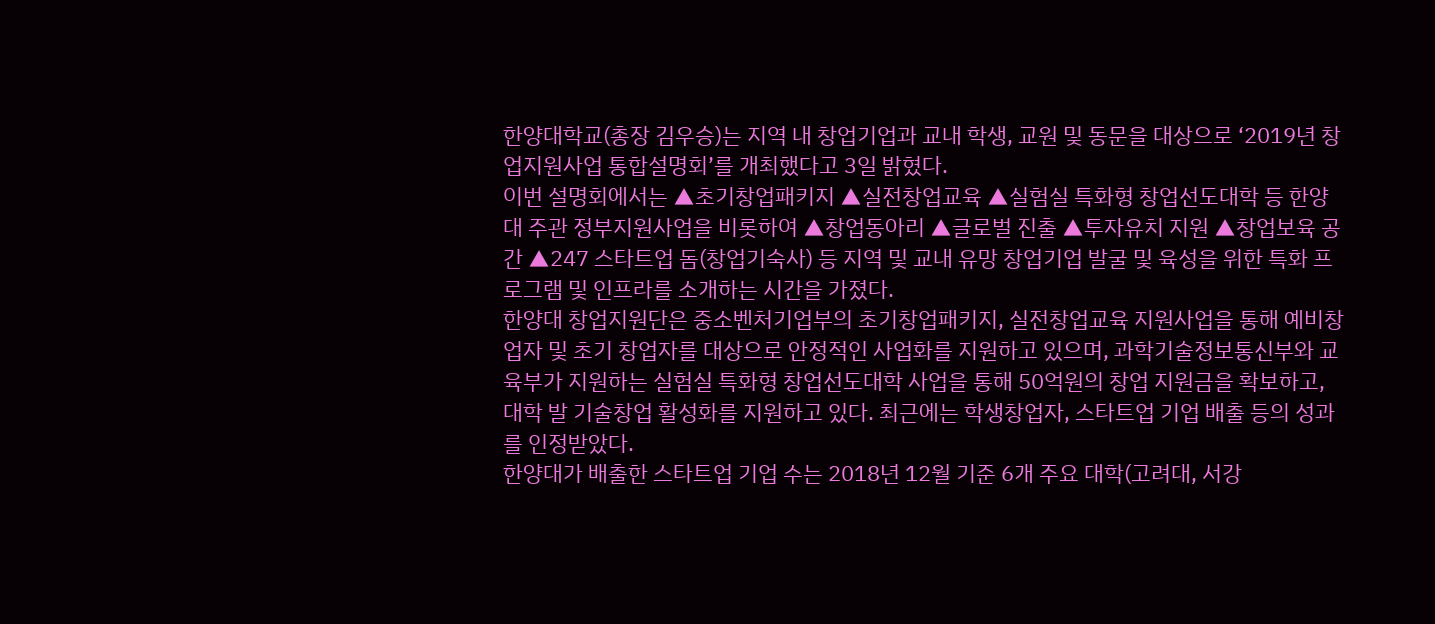한양대학교(총장 김우승)는 지역 내 창업기업과 교내 학생, 교원 및 동문을 대상으로 ‘2019년 창업지원사업 통합설명회’를 개최했다고 3일 밝혔다.
이번 설명회에서는 ▲초기창업패키지 ▲실전창업교육 ▲실험실 특화형 창업선도대학 등 한양대 주관 정부지원사업을 비롯하여 ▲창업동아리 ▲글로벌 진출 ▲투자유치 지원 ▲창업보육 공간 ▲247 스타트업 돔(창업기숙사) 등 지역 및 교내 유망 창업기업 발굴 및 육성을 위한 특화 프로그램 및 인프라를 소개하는 시간을 가졌다.
한양대 창업지원단은 중소벤처기업부의 초기창업패키지, 실전창업교육 지원사업을 통해 예비창업자 및 초기 창업자를 대상으로 안정적인 사업화를 지원하고 있으며, 과학기술정보통신부와 교육부가 지원하는 실험실 특화형 창업선도대학 사업을 통해 50억원의 창업 지원금을 확보하고, 대학 발 기술창업 활성화를 지원하고 있다. 최근에는 학생창업자, 스타트업 기업 배출 등의 성과를 인정받았다.
한양대가 배출한 스타트업 기업 수는 2018년 12월 기준 6개 주요 대학(고려대, 서강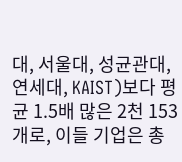대, 서울대, 성균관대, 연세대, KAIST)보다 평균 1.5배 많은 2천 153개로, 이들 기업은 총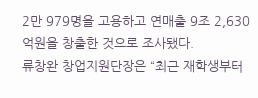2만 979명을 고용하고 연매출 9조 2,630억원을 창출한 것으로 조사됐다.
류창완 창업지원단장은 “최근 재학생부터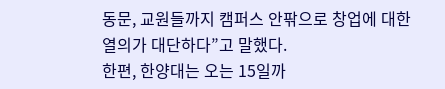동문, 교원들까지 캠퍼스 안팎으로 창업에 대한 열의가 대단하다”고 말했다.
한편, 한양대는 오는 15일까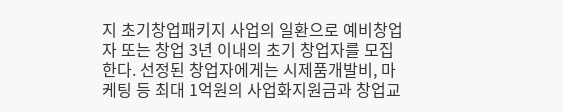지 초기창업패키지 사업의 일환으로 예비창업자 또는 창업 3년 이내의 초기 창업자를 모집한다. 선정된 창업자에게는 시제품개발비, 마케팅 등 최대 1억원의 사업화지원금과 창업교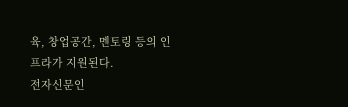육, 창업공간, 멘토링 등의 인프라가 지원된다.
전자신문인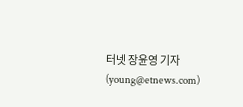터넷 장윤영 기자 (young@etnews.com)